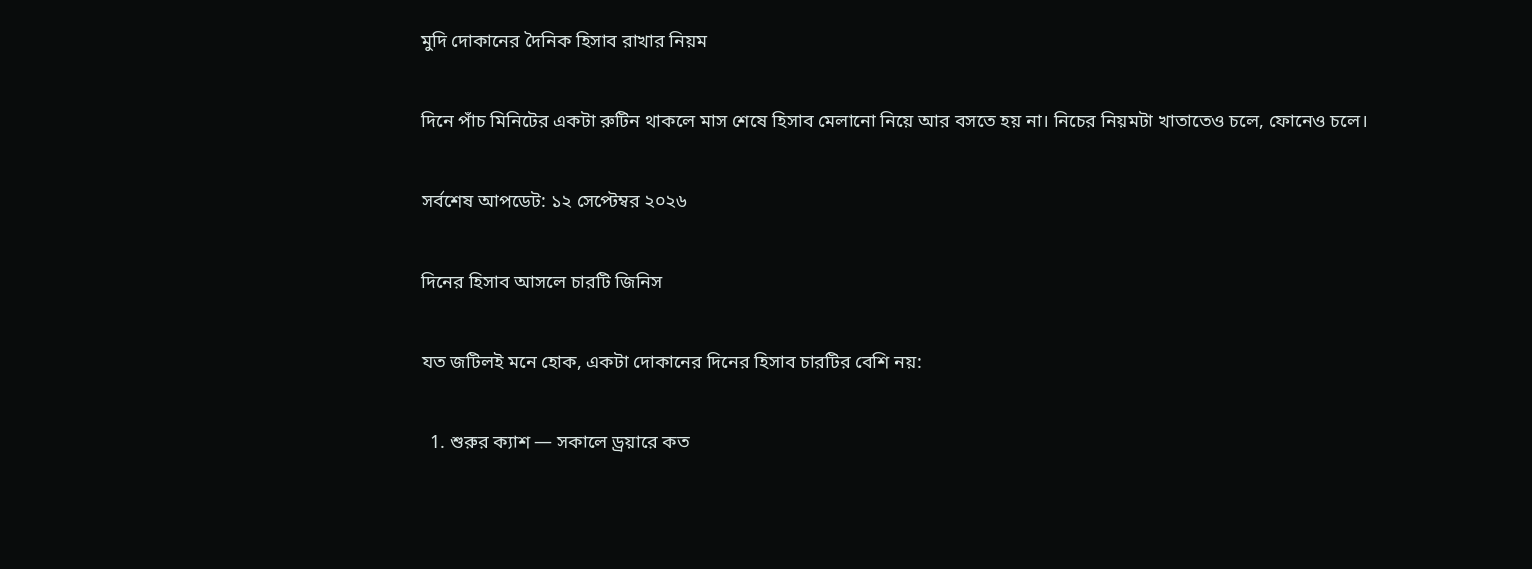মুদি দোকানের দৈনিক হিসাব রাখার নিয়ম

দিনে পাঁচ মিনিটের একটা রুটিন থাকলে মাস শেষে হিসাব মেলানো নিয়ে আর বসতে হয় না। নিচের নিয়মটা খাতাতেও চলে, ফোনেও চলে।

সর্বশেষ আপডেট: ১২ সেপ্টেম্বর ২০২৬

দিনের হিসাব আসলে চারটি জিনিস

যত জটিলই মনে হোক, একটা দোকানের দিনের হিসাব চারটির বেশি নয়:

  1. শুরুর ক্যাশ — সকালে ড্রয়ারে কত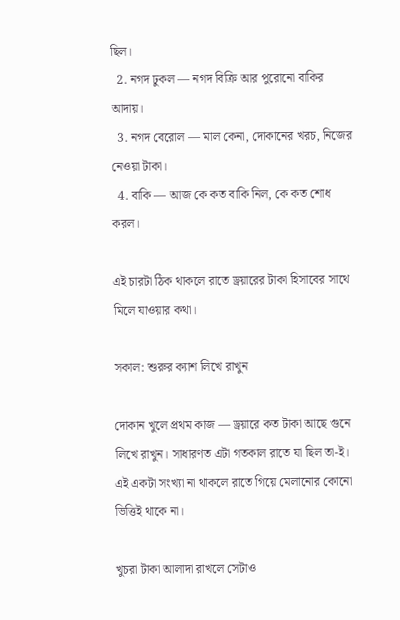ছিল।
  2. নগদ ঢুকল — নগদ বিক্রি আর পুরোনো বাকির আদায়।
  3. নগদ বেরোল — মাল কেনা, দোকানের খরচ, নিজের নেওয়া টাকা।
  4. বাকি — আজ কে কত বাকি নিল, কে কত শোধ করল।

এই চারটা ঠিক থাকলে রাতে ড্রয়ারের টাকা হিসাবের সাথে মিলে যাওয়ার কথা।

সকাল: শুরুর ক্যাশ লিখে রাখুন

দোকান খুলে প্রথম কাজ — ড্রয়ারে কত টাকা আছে গুনে লিখে রাখুন। সাধারণত এটা গতকাল রাতে যা ছিল তা-ই। এই একটা সংখ্যা না থাকলে রাতে গিয়ে মেলানোর কোনো ভিত্তিই থাকে না।

খুচরা টাকা আলাদা রাখলে সেটাও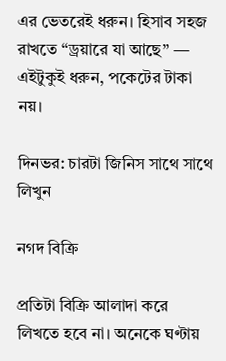এর ভেতরেই ধরুন। হিসাব সহজ রাখতে “ড্রয়ারে যা আছে” — এইটুকুই ধরুন, পকেটের টাকা নয়।

দিনভর: চারটা জিনিস সাথে সাথে লিখুন

নগদ বিক্রি

প্রতিটা বিক্রি আলাদা করে লিখতে হবে না। অনেকে ঘণ্টায়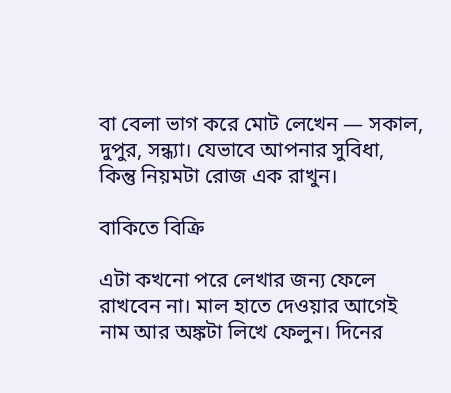বা বেলা ভাগ করে মোট লেখেন — সকাল, দুপুর, সন্ধ্যা। যেভাবে আপনার সুবিধা, কিন্তু নিয়মটা রোজ এক রাখুন।

বাকিতে বিক্রি

এটা কখনো পরে লেখার জন্য ফেলে রাখবেন না। মাল হাতে দেওয়ার আগেই নাম আর অঙ্কটা লিখে ফেলুন। দিনের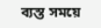ব্যস্ত সময়ে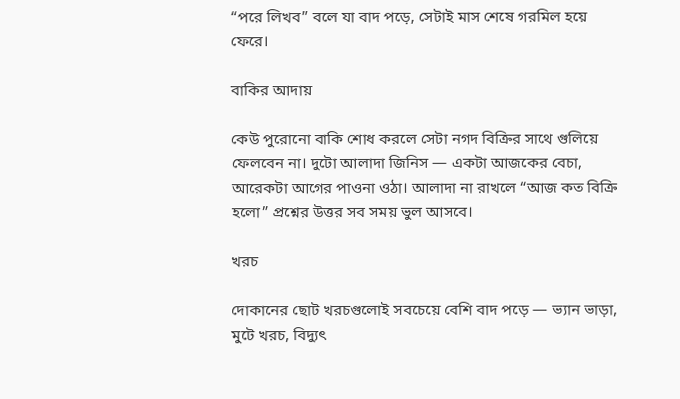“পরে লিখব” বলে যা বাদ পড়ে, সেটাই মাস শেষে গরমিল হয়ে ফেরে।

বাকির আদায়

কেউ পুরোনো বাকি শোধ করলে সেটা নগদ বিক্রির সাথে গুলিয়ে ফেলবেন না। দুটো আলাদা জিনিস — একটা আজকের বেচা, আরেকটা আগের পাওনা ওঠা। আলাদা না রাখলে “আজ কত বিক্রি হলো” প্রশ্নের উত্তর সব সময় ভুল আসবে।

খরচ

দোকানের ছোট খরচগুলোই সবচেয়ে বেশি বাদ পড়ে — ভ্যান ভাড়া, মুটে খরচ, বিদ্যুৎ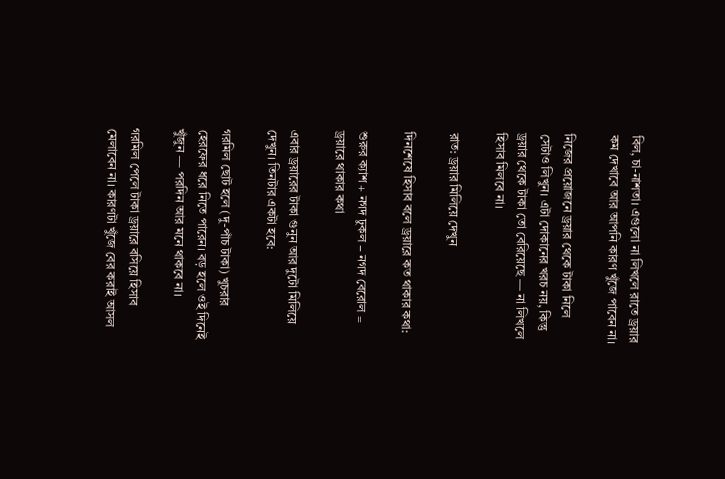বিল, চা-নাশতা। এগুলো না লিখলে রাতে ড্রয়ার কম দেখাবে আর আপনি কারণ খুঁজে পাবেন না।

নিজের প্রয়োজনে ড্রয়ার থেকে টাকা নিলে সেটাও লিখুন। এটা দোকানের খরচ নয়, কিন্তু ড্রয়ার থেকে টাকা তো বেরিয়েছে — না লিখলে হিসাব মিলবে না।

রাত: ড্রয়ার মিলিয়ে দেখুন

দিনশেষে হিসাব বলে ড্রয়ারে কত থাকার কথা:

শুরুর ক্যাশ + নগদ ঢুকল − নগদ বেরোল = ড্রয়ারে থাকার কথা

এবার ড্রয়ারের টাকা গুনুন আর দুটো মিলিয়ে দেখুন। তিনটার একটা হবে:

গরমিল ছোট হলে (দু-পাঁচ টাকা) খুচরার হেরফের ধরে নিতে পারেন। বড় হলে ওই দিনেই খুঁজুন — পরদিন আর মনে থাকবে না।

গরমিল পেলে টাকা ড্রয়ারে বসিয়ে হিসাব মেলাবেন না। কারণটা খুঁজে বের করাই আসল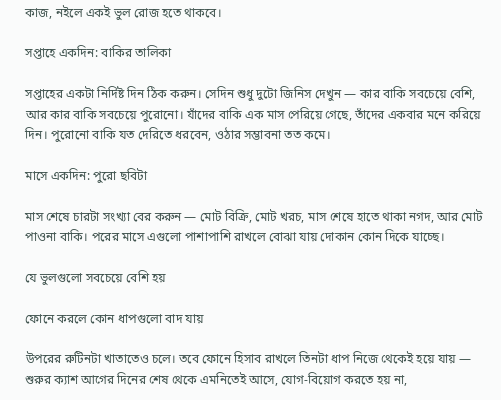কাজ, নইলে একই ভুল রোজ হতে থাকবে।

সপ্তাহে একদিন: বাকির তালিকা

সপ্তাহের একটা নির্দিষ্ট দিন ঠিক করুন। সেদিন শুধু দুটো জিনিস দেখুন — কার বাকি সবচেয়ে বেশি, আর কার বাকি সবচেয়ে পুরোনো। যাঁদের বাকি এক মাস পেরিয়ে গেছে, তাঁদের একবার মনে করিয়ে দিন। পুরোনো বাকি যত দেরিতে ধরবেন, ওঠার সম্ভাবনা তত কমে।

মাসে একদিন: পুরো ছবিটা

মাস শেষে চারটা সংখ্যা বের করুন — মোট বিক্রি, মোট খরচ, মাস শেষে হাতে থাকা নগদ, আর মোট পাওনা বাকি। পরের মাসে এগুলো পাশাপাশি রাখলে বোঝা যায় দোকান কোন দিকে যাচ্ছে।

যে ভুলগুলো সবচেয়ে বেশি হয়

ফোনে করলে কোন ধাপগুলো বাদ যায়

উপরের রুটিনটা খাতাতেও চলে। তবে ফোনে হিসাব রাখলে তিনটা ধাপ নিজে থেকেই হয়ে যায় — শুরুর ক্যাশ আগের দিনের শেষ থেকে এমনিতেই আসে, যোগ-বিয়োগ করতে হয় না,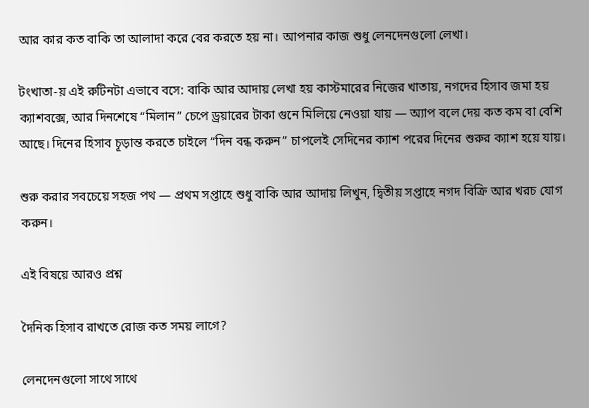আর কার কত বাকি তা আলাদা করে বের করতে হয় না। আপনার কাজ শুধু লেনদেনগুলো লেখা।

টংখাতা-য় এই রুটিনটা এভাবে বসে: বাকি আর আদায় লেখা হয় কাস্টমারের নিজের খাতায়, নগদের হিসাব জমা হয় ক্যাশবক্সে, আর দিনশেষে “মিলান” চেপে ড্রয়ারের টাকা গুনে মিলিয়ে নেওয়া যায় — অ্যাপ বলে দেয় কত কম বা বেশি আছে। দিনের হিসাব চূড়ান্ত করতে চাইলে “দিন বন্ধ করুন” চাপলেই সেদিনের ক্যাশ পরের দিনের শুরুর ক্যাশ হয়ে যায়।

শুরু করার সবচেয়ে সহজ পথ — প্রথম সপ্তাহে শুধু বাকি আর আদায় লিখুন, দ্বিতীয় সপ্তাহে নগদ বিক্রি আর খরচ যোগ করুন।

এই বিষয়ে আরও প্রশ্ন

দৈনিক হিসাব রাখতে রোজ কত সময় লাগে?

লেনদেনগুলো সাথে সাথে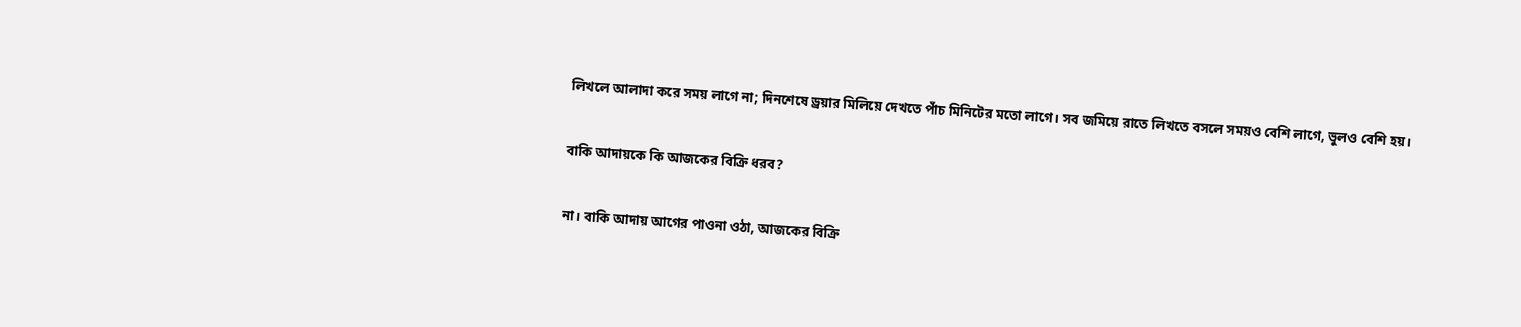লিখলে আলাদা করে সময় লাগে না; দিনশেষে ড্রয়ার মিলিয়ে দেখতে পাঁচ মিনিটের মতো লাগে। সব জমিয়ে রাতে লিখতে বসলে সময়ও বেশি লাগে, ভুলও বেশি হয়।

বাকি আদায়কে কি আজকের বিক্রি ধরব?

না। বাকি আদায় আগের পাওনা ওঠা, আজকের বিক্রি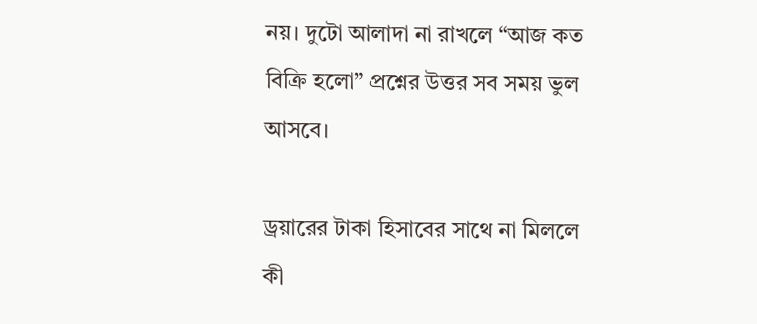নয়। দুটো আলাদা না রাখলে “আজ কত বিক্রি হলো” প্রশ্নের উত্তর সব সময় ভুল আসবে।

ড্রয়ারের টাকা হিসাবের সাথে না মিললে কী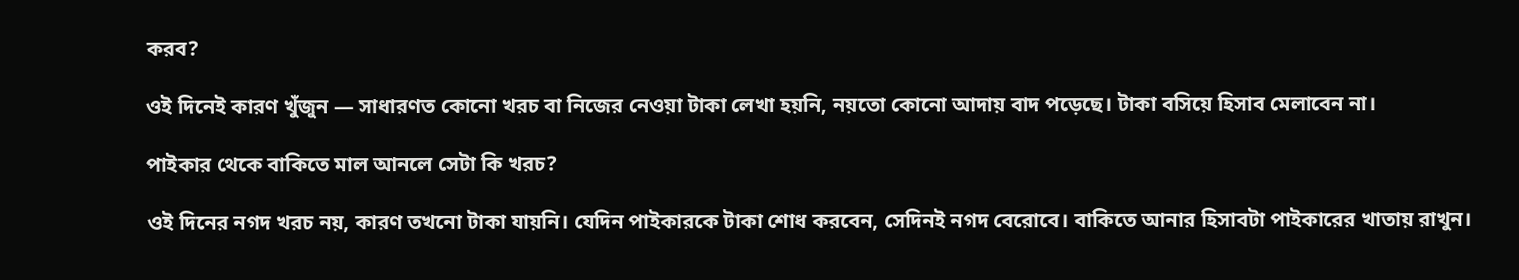করব?

ওই দিনেই কারণ খুঁজুন — সাধারণত কোনো খরচ বা নিজের নেওয়া টাকা লেখা হয়নি, নয়তো কোনো আদায় বাদ পড়েছে। টাকা বসিয়ে হিসাব মেলাবেন না।

পাইকার থেকে বাকিতে মাল আনলে সেটা কি খরচ?

ওই দিনের নগদ খরচ নয়, কারণ তখনো টাকা যায়নি। যেদিন পাইকারকে টাকা শোধ করবেন, সেদিনই নগদ বেরোবে। বাকিতে আনার হিসাবটা পাইকারের খাতায় রাখুন।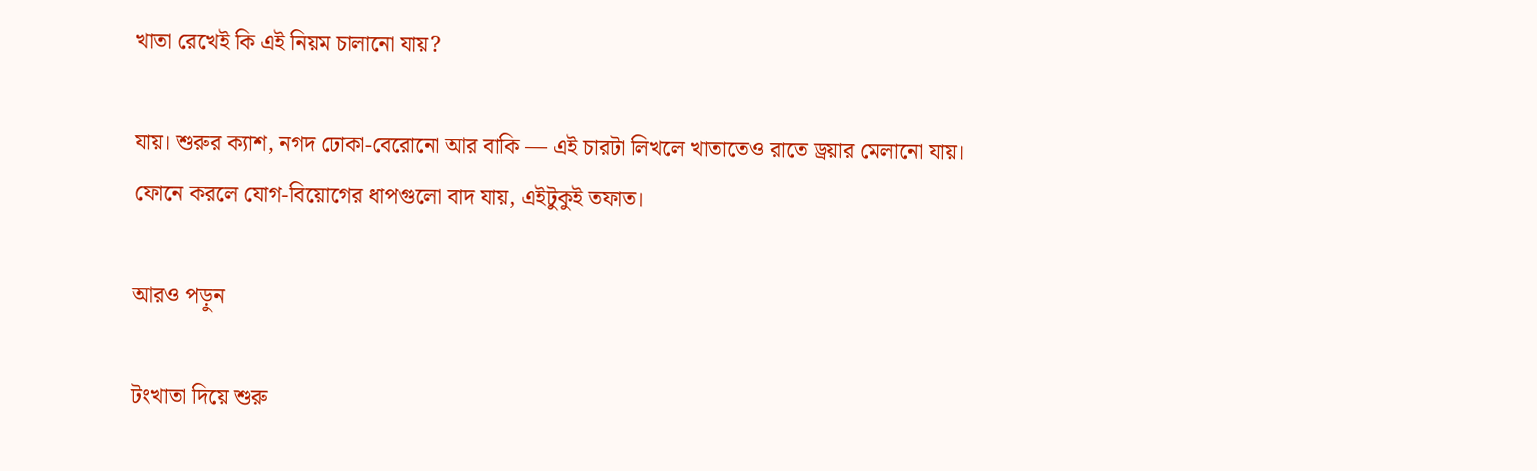খাতা রেখেই কি এই নিয়ম চালানো যায়?

যায়। শুরুর ক্যাশ, নগদ ঢোকা-বেরোনো আর বাকি — এই চারটা লিখলে খাতাতেও রাতে ড্রয়ার মেলানো যায়। ফোনে করলে যোগ-বিয়োগের ধাপগুলো বাদ যায়, এইটুকুই তফাত।

আরও পড়ুন

টংখাতা দিয়ে শুরু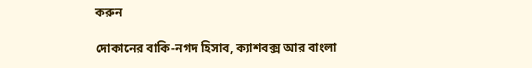করুন

দোকানের বাকি-নগদ হিসাব, ক্যাশবক্স আর বাংলা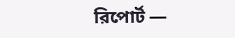রিপোর্ট —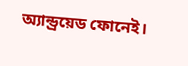অ্যান্ড্রয়েড ফোনেই।